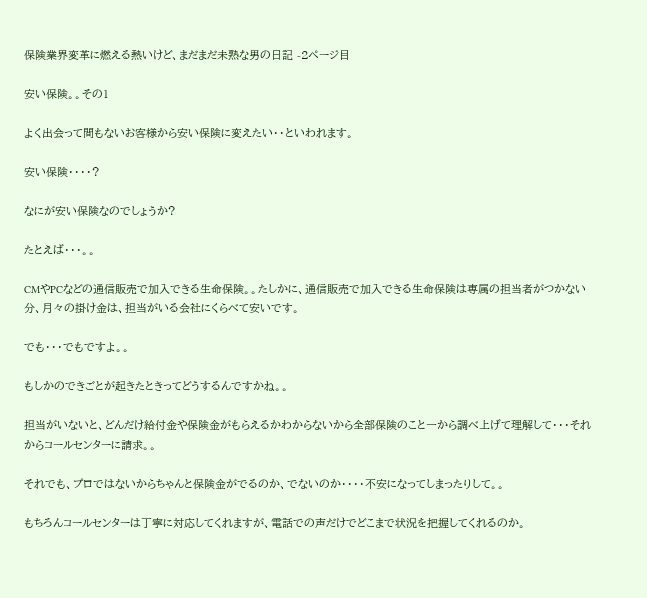保険業界変革に燃える熱いけど、まだまだ未熟な男の日記 -2ページ目

安い保険。。その1

よく出会って間もないお客様から安い保険に変えたい・・といわれます。

安い保険・・・・?

なにが安い保険なのでしょうか?

たとえば・・・。。

CMやPCなどの通信販売で加入できる生命保険。。たしかに、通信販売で加入できる生命保険は専属の担当者がつかない分、月々の掛け金は、担当がいる会社にくらべて安いです。

でも・・・でもですよ。。

もしかのできごとが起きたときってどうするんですかね。。

担当がいないと、どんだけ給付金や保険金がもらえるかわからないから全部保険のこと一から調べ上げて理解して・・・それからコールセンターに請求。。

それでも、プロではないからちゃんと保険金がでるのか、でないのか・・・・不安になってしまったりして。。

もちろんコールセンターは丁寧に対応してくれますが、電話での声だけでどこまで状況を把握してくれるのか。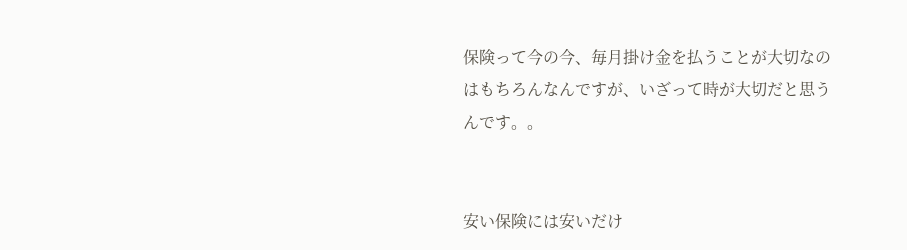保険って今の今、毎月掛け金を払うことが大切なのはもちろんなんですが、いざって時が大切だと思うんです。。


安い保険には安いだけ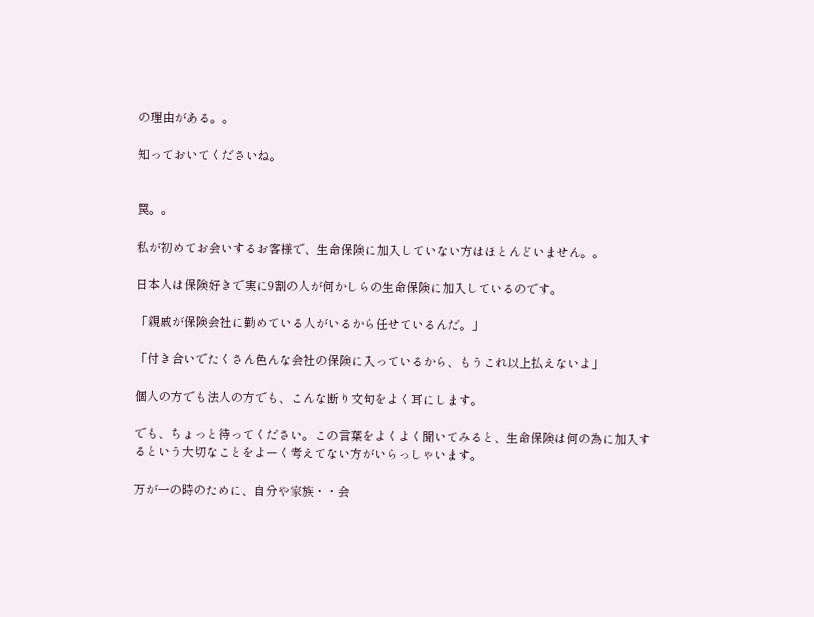の理由がある。。

知っておいてくださいね。


罠。。

私が初めてお会いするお客様で、生命保険に加入していない方はほとんどいません。。

日本人は保険好きで実に9割の人が何かしらの生命保険に加入しているのです。

「親戚が保険会社に勤めている人がいるから任せているんだ。」

「付き合いでたくさん色んな会社の保険に入っているから、もうこれ以上払えないよ」

個人の方でも法人の方でも、こんな断り文句をよく耳にします。

でも、ちょっと待ってください。この言葉をよくよく聞いてみると、生命保険は何の為に加入するという大切なことをよーく考えてない方がいらっしゃいます。

万が一の時のために、自分や家族・・会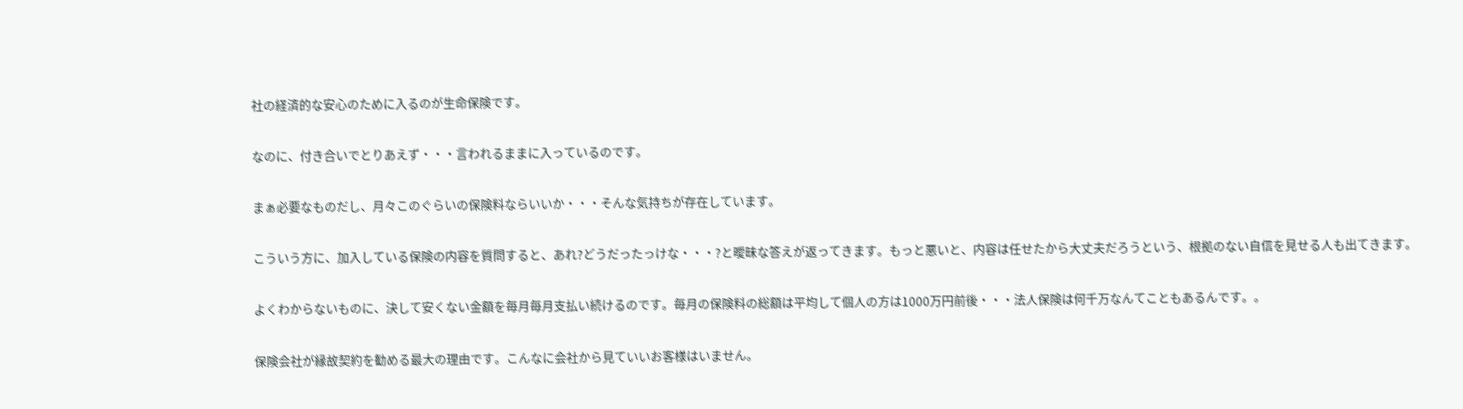社の経済的な安心のために入るのが生命保険です。

なのに、付き合いでとりあえず・・・言われるままに入っているのです。

まぁ必要なものだし、月々このぐらいの保険料ならいいか・・・そんな気持ちが存在しています。

こういう方に、加入している保険の内容を質問すると、あれ?どうだったっけな・・・?と曖昧な答えが返ってきます。もっと悪いと、内容は任せたから大丈夫だろうという、根拠のない自信を見せる人も出てきます。

よくわからないものに、決して安くない金額を毎月毎月支払い続けるのです。毎月の保険料の総額は平均して個人の方は1000万円前後・・・法人保険は何千万なんてこともあるんです。。

保険会社が縁故契約を勧める最大の理由です。こんなに会社から見ていいお客様はいません。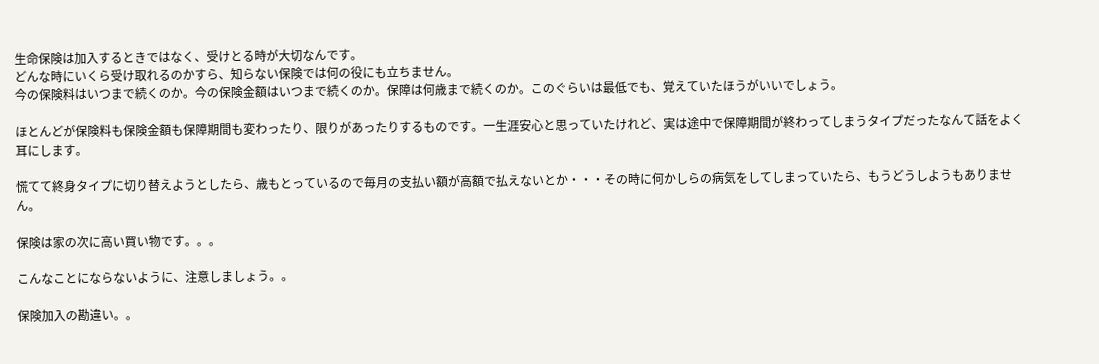生命保険は加入するときではなく、受けとる時が大切なんです。
どんな時にいくら受け取れるのかすら、知らない保険では何の役にも立ちません。
今の保険料はいつまで続くのか。今の保険金額はいつまで続くのか。保障は何歳まで続くのか。このぐらいは最低でも、覚えていたほうがいいでしょう。

ほとんどが保険料も保険金額も保障期間も変わったり、限りがあったりするものです。一生涯安心と思っていたけれど、実は途中で保障期間が終わってしまうタイプだったなんて話をよく耳にします。

慌てて終身タイプに切り替えようとしたら、歳もとっているので毎月の支払い額が高額で払えないとか・・・その時に何かしらの病気をしてしまっていたら、もうどうしようもありません。

保険は家の次に高い買い物です。。。

こんなことにならないように、注意しましょう。。

保険加入の勘違い。。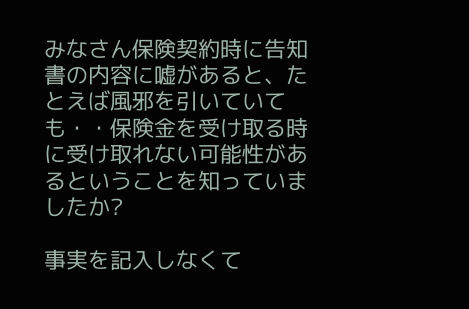みなさん保険契約時に告知書の内容に嘘があると、たとえば風邪を引いていても・・保険金を受け取る時に受け取れない可能性があるということを知っていましたか?

事実を記入しなくて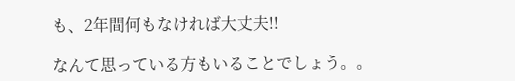も、2年間何もなければ大丈夫!!

なんて思っている方もいることでしょう。。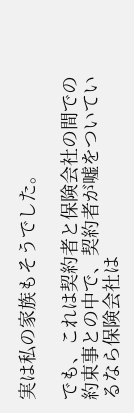実は私の家族もそうでした。

でも、これは契約者と保険会社の間での約束事との中で、契約者が嘘をついているなら保険会社は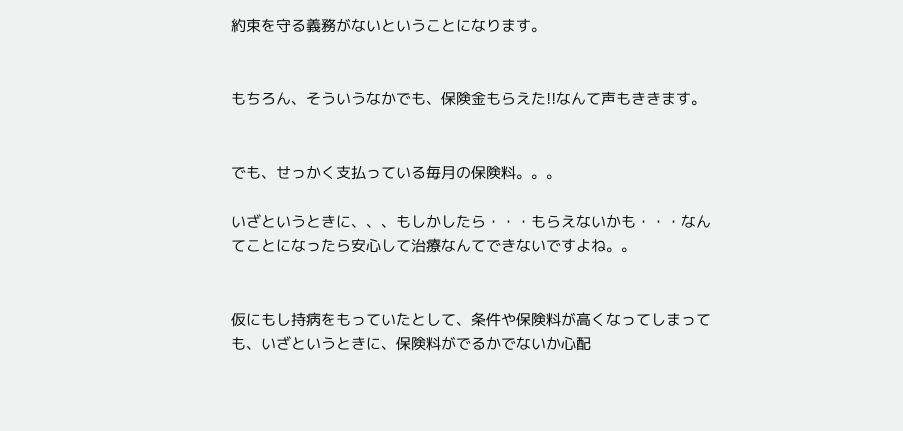約束を守る義務がないということになります。


もちろん、そういうなかでも、保険金もらえた!!なんて声もききます。


でも、せっかく支払っている毎月の保険料。。。

いざというときに、、、もしかしたら・・・もらえないかも・・・なんてことになったら安心して治療なんてできないですよね。。


仮にもし持病をもっていたとして、条件や保険料が高くなってしまっても、いざというときに、保険料がでるかでないか心配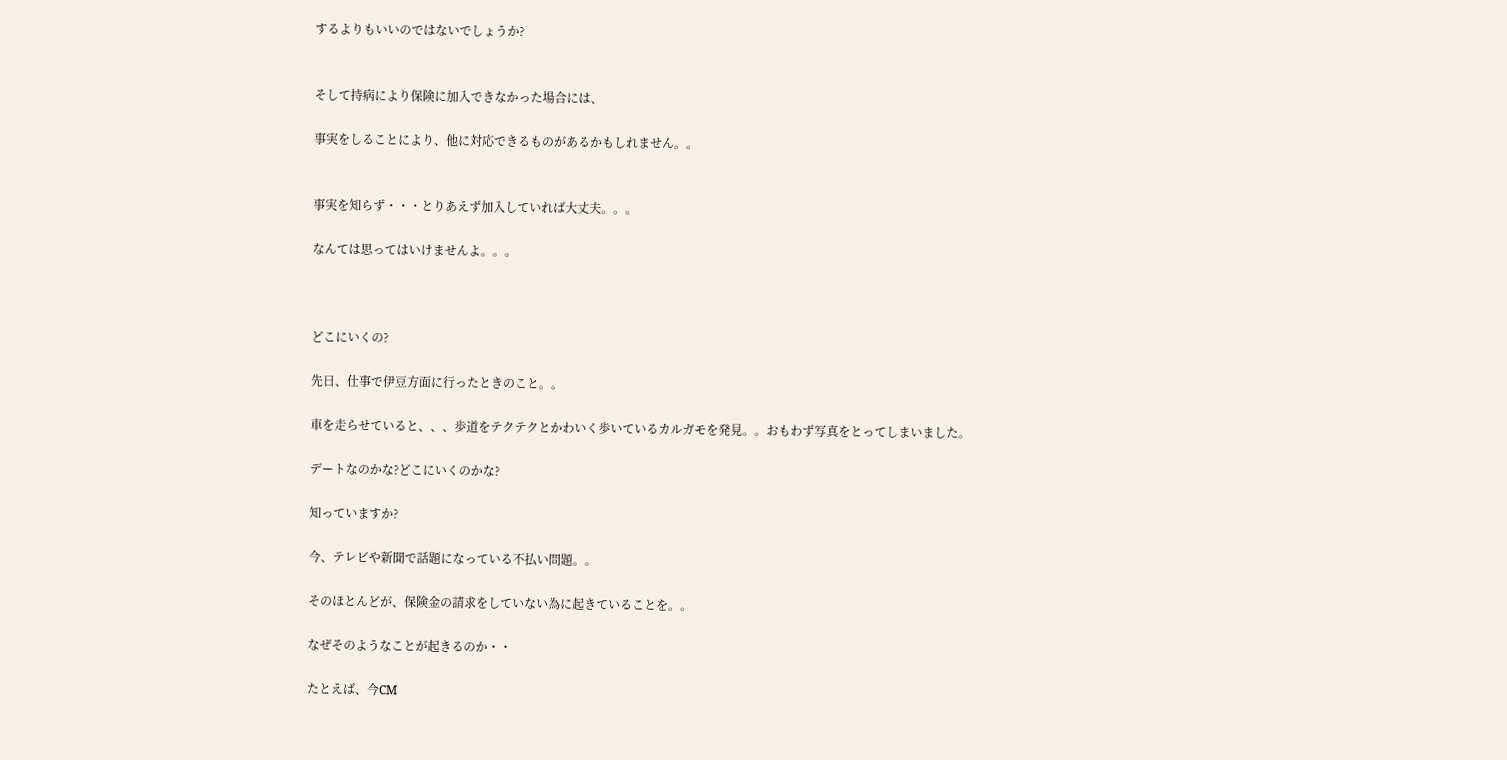するよりもいいのではないでしょうか?


そして持病により保険に加入できなかった場合には、

事実をしることにより、他に対応できるものがあるかもしれません。。


事実を知らず・・・とりあえず加入していれば大丈夫。。。

なんては思ってはいけませんよ。。。



どこにいくの?

先日、仕事で伊豆方面に行ったときのこと。。

車を走らせていると、、、歩道をテクテクとかわいく歩いているカルガモを発見。。おもわず写真をとってしまいました。

デートなのかな?どこにいくのかな?

知っていますか?

今、テレビや新聞で話題になっている不払い問題。。

そのほとんどが、保険金の請求をしていない為に起きていることを。。

なぜそのようなことが起きるのか・・

たとえば、今CM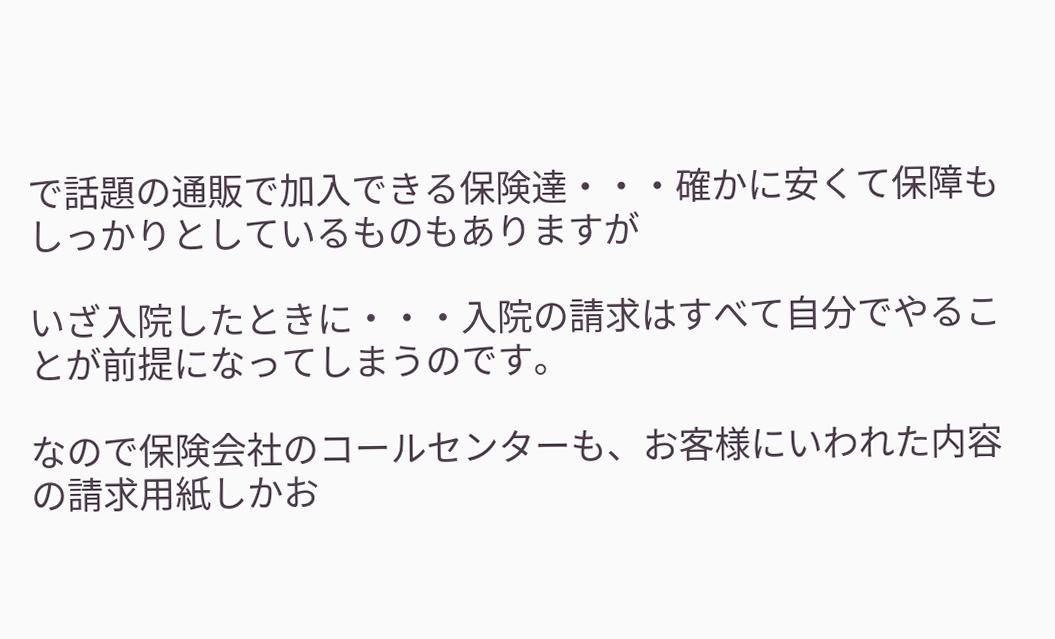で話題の通販で加入できる保険達・・・確かに安くて保障もしっかりとしているものもありますが

いざ入院したときに・・・入院の請求はすべて自分でやることが前提になってしまうのです。

なので保険会社のコールセンターも、お客様にいわれた内容の請求用紙しかお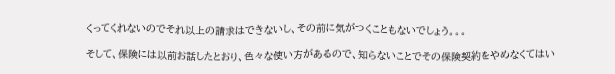くってくれないのでそれ以上の請求はできないし、その前に気がつくこともないでしょう。。。

そして、保険には以前お話したとおり、色々な使い方があるので、知らないことでその保険契約をやめなくてはい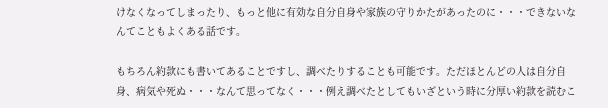けなくなってしまったり、もっと他に有効な自分自身や家族の守りかたがあったのに・・・できないなんてこともよくある話です。

もちろん約款にも書いてあることですし、調べたりすることも可能です。ただほとんどの人は自分自身、病気や死ぬ・・・なんて思ってなく・・・例え調べたとしてもいざという時に分厚い約款を読むこ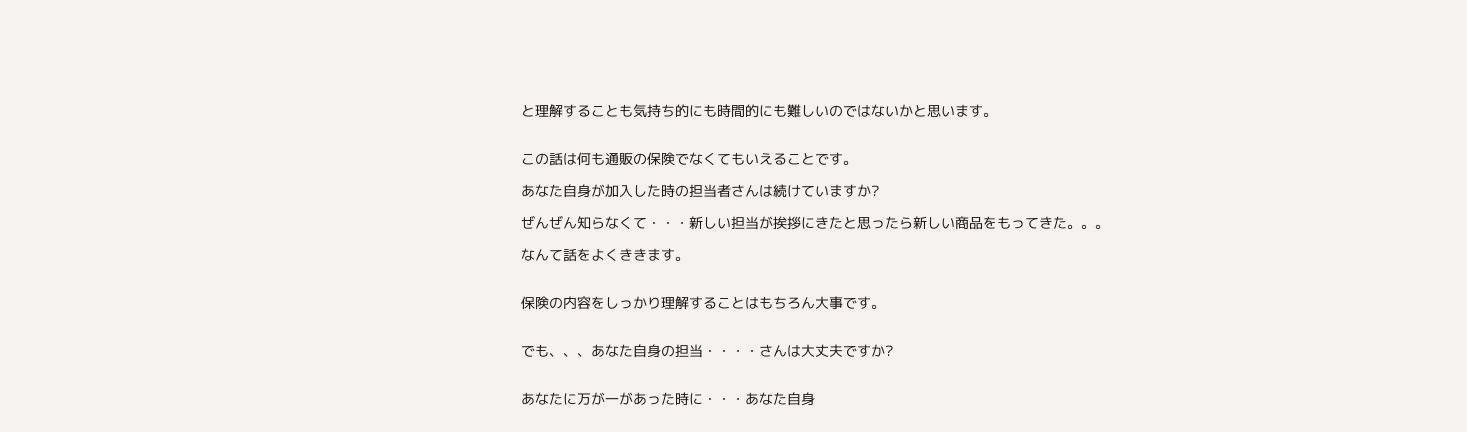と理解することも気持ち的にも時間的にも難しいのではないかと思います。


この話は何も通販の保険でなくてもいえることです。

あなた自身が加入した時の担当者さんは続けていますか?

ぜんぜん知らなくて・・・新しい担当が挨拶にきたと思ったら新しい商品をもってきた。。。

なんて話をよくききます。


保険の内容をしっかり理解することはもちろん大事です。


でも、、、あなた自身の担当・・・・さんは大丈夫ですか?


あなたに万が一があった時に・・・あなた自身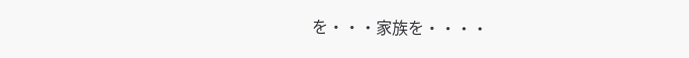を・・・家族を・・・・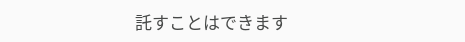託すことはできます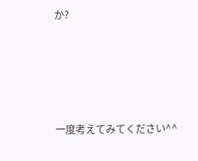か?




一度考えてみてください^^